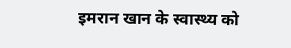इमरान खान के स्वास्थ्य को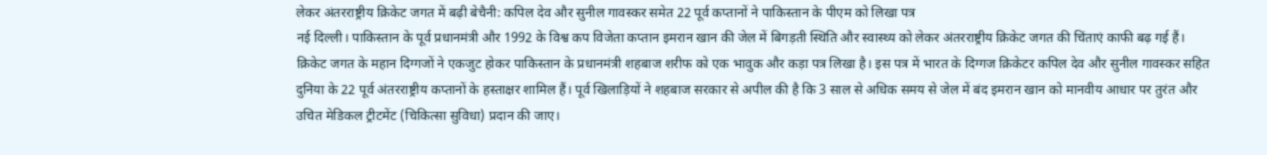लेकर अंतरराष्ट्रीय क्रिकेट जगत में बढ़ी बेचैनी: कपिल देव और सुनील गावस्कर समेत 22 पूर्व कप्तानों ने पाकिस्तान के पीएम को लिखा पत्र
नई दिल्ली। पाकिस्तान के पूर्व प्रधानमंत्री और 1992 के विश्व कप विजेता कप्तान इमरान खान की जेल में बिगड़ती स्थिति और स्वास्थ्य को लेकर अंतरराष्ट्रीय क्रिकेट जगत की चिंताएं काफी बढ़ गई हैं। क्रिकेट जगत के महान दिग्गजों ने एकजुट होकर पाकिस्तान के प्रधानमंत्री शहबाज शरीफ को एक भावुक और कड़ा पत्र लिखा है। इस पत्र में भारत के दिग्गज क्रिकेटर कपिल देव और सुनील गावस्कर सहित दुनिया के 22 पूर्व अंतरराष्ट्रीय कप्तानों के हस्ताक्षर शामिल हैं। पूर्व खिलाड़ियों ने शहबाज सरकार से अपील की है कि 3 साल से अधिक समय से जेल में बंद इमरान खान को मानवीय आधार पर तुरंत और उचित मेडिकल ट्रीटमेंट (चिकित्सा सुविधा) प्रदान की जाए।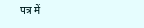पत्र में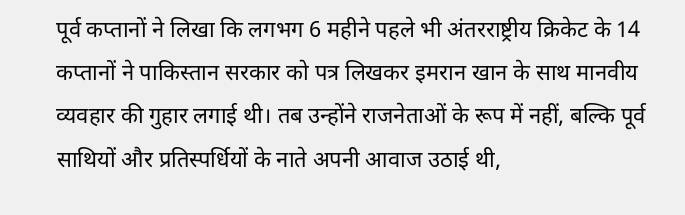पूर्व कप्तानों ने लिखा कि लगभग 6 महीने पहले भी अंतरराष्ट्रीय क्रिकेट के 14 कप्तानों ने पाकिस्तान सरकार को पत्र लिखकर इमरान खान के साथ मानवीय व्यवहार की गुहार लगाई थी। तब उन्होंने राजनेताओं के रूप में नहीं, बल्कि पूर्व साथियों और प्रतिस्पर्धियों के नाते अपनी आवाज उठाई थी,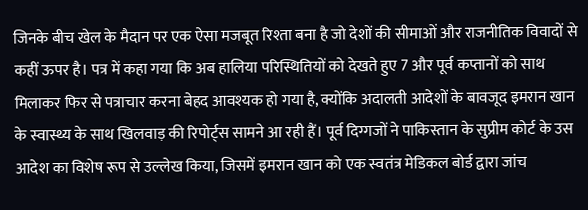जिनके बीच खेल के मैदान पर एक ऐसा मजबूत रिश्ता बना है जो देशों की सीमाओं और राजनीतिक विवादों से कहीं ऊपर है। पत्र में कहा गया कि अब हालिया परिस्थितियों को देखते हुए 7 और पूर्व कप्तानों को साथ मिलाकर फिर से पत्राचार करना बेहद आवश्यक हो गया है, क्योंकि अदालती आदेशों के बावजूद इमरान खान के स्वास्थ्य के साथ खिलवाड़ की रिपोर्ट्स सामने आ रही हैं। पूर्व दिग्गजों ने पाकिस्तान के सुप्रीम कोर्ट के उस आदेश का विशेष रूप से उल्लेख किया, जिसमें इमरान खान को एक स्वतंत्र मेडिकल बोर्ड द्वारा जांच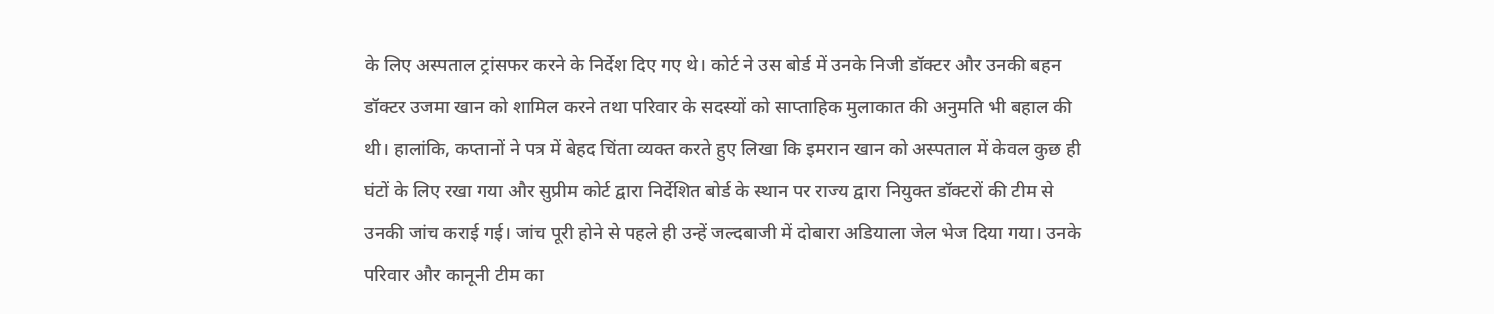के लिए अस्पताल ट्रांसफर करने के निर्देश दिए गए थे। कोर्ट ने उस बोर्ड में उनके निजी डॉक्टर और उनकी बहन डॉक्टर उजमा खान को शामिल करने तथा परिवार के सदस्यों को साप्ताहिक मुलाकात की अनुमति भी बहाल की थी। हालांकि, कप्तानों ने पत्र में बेहद चिंता व्यक्त करते हुए लिखा कि इमरान खान को अस्पताल में केवल कुछ ही घंटों के लिए रखा गया और सुप्रीम कोर्ट द्वारा निर्देशित बोर्ड के स्थान पर राज्य द्वारा नियुक्त डॉक्टरों की टीम से उनकी जांच कराई गई। जांच पूरी होने से पहले ही उन्हें जल्दबाजी में दोबारा अडियाला जेल भेज दिया गया। उनके परिवार और कानूनी टीम का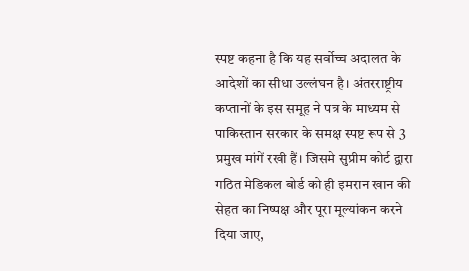स्पष्ट कहना है कि यह सर्वोच्च अदालत के आदेशों का सीधा उल्लंघन है। अंतरराष्ट्रीय कप्तानों के इस समूह ने पत्र के माध्यम से पाकिस्तान सरकार के समक्ष स्पष्ट रूप से 3 प्रमुख मांगें रखी हैं। जिसमे सुप्रीम कोर्ट द्वारा गठित मेडिकल बोर्ड को ही इमरान खान की सेहत का निष्पक्ष और पूरा मूल्यांकन करने दिया जाए,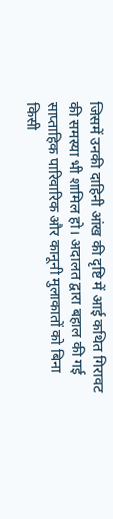जिसमें उनकी दाहिनी आंख की दृष्टि में आई कथित गिरावट की समस्या भी शामिल हो। अदालत द्वारा बहाल की गई साप्ताहिक पारिवारिक और कानूनी मुलाकातों को बिना किसी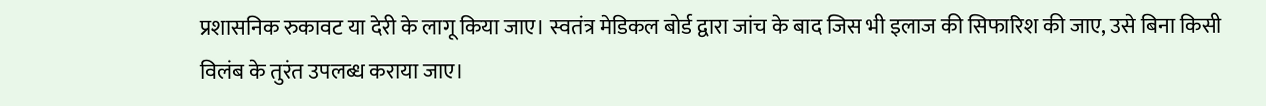प्रशासनिक रुकावट या देरी के लागू किया जाए। स्वतंत्र मेडिकल बोर्ड द्वारा जांच के बाद जिस भी इलाज की सिफारिश की जाए, उसे बिना किसी विलंब के तुरंत उपलब्ध कराया जाए।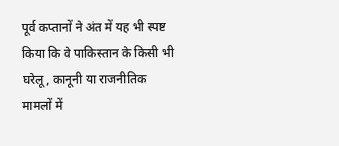पूर्व कप्तानों ने अंत में यह भी स्पष्ट किया कि वे पाकिस्तान के किसी भी घरेलू, कानूनी या राजनीतिक मामलों में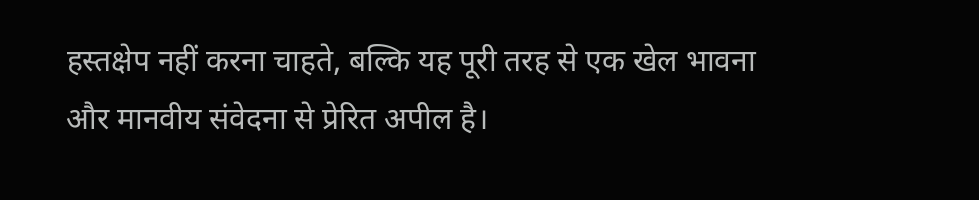हस्तक्षेप नहीं करना चाहते, बल्कि यह पूरी तरह से एक खेल भावना और मानवीय संवेदना से प्रेरित अपील है।